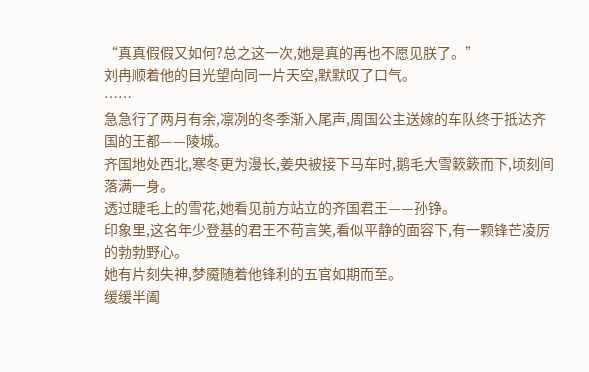“真真假假又如何?总之这一次,她是真的再也不愿见朕了。”
刘冉顺着他的目光望向同一片天空,默默叹了口气。
……
急急行了两月有余,凛冽的冬季渐入尾声,周国公主送嫁的车队终于抵达齐国的王都——陵城。
齐国地处西北,寒冬更为漫长,姜央被接下马车时,鹅毛大雪簌簌而下,顷刻间落满一身。
透过睫毛上的雪花,她看见前方站立的齐国君王——孙铮。
印象里,这名年少登基的君王不苟言笑,看似平静的面容下,有一颗锋芒凌厉的勃勃野心。
她有片刻失神,梦魇随着他锋利的五官如期而至。
缓缓半阖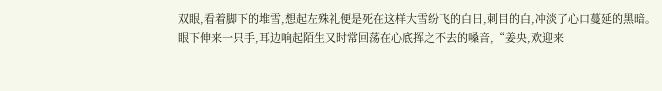双眼,看着脚下的堆雪,想起左殊礼便是死在这样大雪纷飞的白日,刺目的白,冲淡了心口蔓延的黑暗。
眼下伸来一只手,耳边响起陌生又时常回荡在心底挥之不去的嗓音,“姜央,欢迎来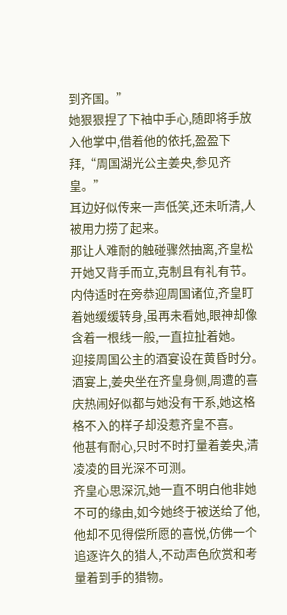到齐国。”
她狠狠捏了下袖中手心,随即将手放入他掌中,借着他的依托,盈盈下拜,“周国湖光公主姜央,参见齐皇。”
耳边好似传来一声低笑,还未听清,人被用力捞了起来。
那让人难耐的触碰骤然抽离,齐皇松开她又背手而立,克制且有礼有节。
内侍适时在旁恭迎周国诸位,齐皇盯着她缓缓转身,虽再未看她,眼神却像含着一根线一般,一直拉扯着她。
迎接周国公主的酒宴设在黄昏时分。
酒宴上,姜央坐在齐皇身侧,周遭的喜庆热闹好似都与她没有干系,她这格格不入的样子却没惹齐皇不喜。
他甚有耐心,只时不时打量着姜央,清凌凌的目光深不可测。
齐皇心思深沉,她一直不明白他非她不可的缘由,如今她终于被送给了他,他却不见得偿所愿的喜悦,仿佛一个追逐许久的猎人,不动声色欣赏和考量着到手的猎物。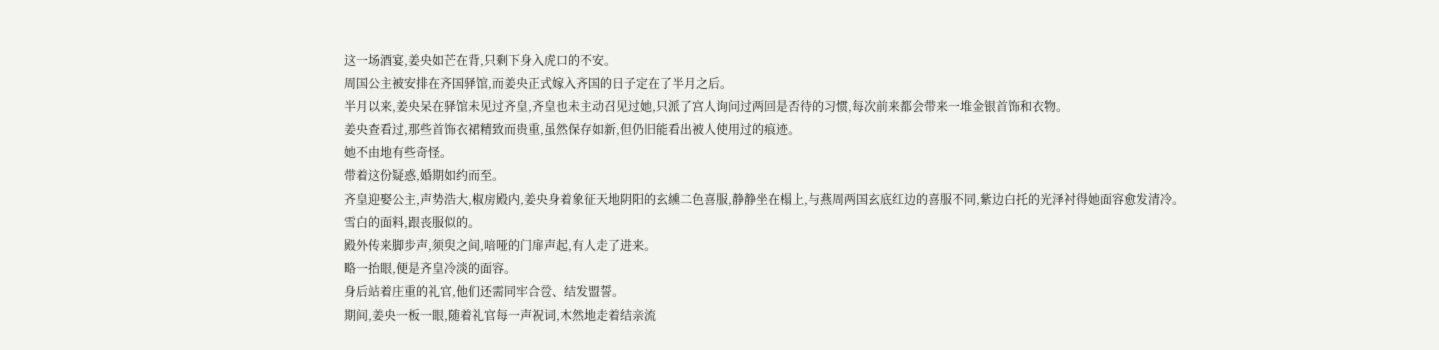这一场酒宴,姜央如芒在背,只剩下身入虎口的不安。
周国公主被安排在齐国驿馆,而姜央正式嫁入齐国的日子定在了半月之后。
半月以来,姜央呆在驿馆未见过齐皇,齐皇也未主动召见过她,只派了宫人询问过两回是否待的习惯,每次前来都会带来一堆金银首饰和衣物。
姜央查看过,那些首饰衣裙精致而贵重,虽然保存如新,但仍旧能看出被人使用过的痕迹。
她不由地有些奇怪。
带着这份疑惑,婚期如约而至。
齐皇迎娶公主,声势浩大,椒房殿内,姜央身着象征天地阴阳的玄纁二色喜服,静静坐在榻上,与燕周两国玄底红边的喜服不同,紫边白托的光泽衬得她面容愈发清冷。
雪白的面料,跟丧服似的。
殿外传来脚步声,须臾之间,喑哑的门扉声起,有人走了进来。
略一抬眼,便是齐皇冷淡的面容。
身后站着庄重的礼官,他们还需同牢合卺、结发盟誓。
期间,姜央一板一眼,随着礼官每一声祝词,木然地走着结亲流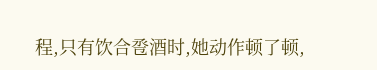程,只有饮合卺酒时,她动作顿了顿,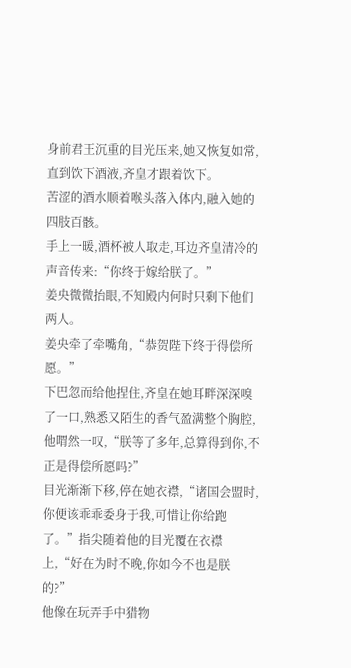身前君王沉重的目光压来,她又恢复如常,直到饮下酒液,齐皇才跟着饮下。
苦涩的酒水顺着喉头落入体内,融入她的四肢百骸。
手上一暖,酒杯被人取走,耳边齐皇清冷的声音传来:“你终于嫁给朕了。”
姜央微微抬眼,不知殿内何时只剩下他们两人。
姜央牵了牵嘴角,“恭贺陛下终于得偿所愿。”
下巴忽而给他捏住,齐皇在她耳畔深深嗅了一口,熟悉又陌生的香气盈满整个胸腔,他喟然一叹,“朕等了多年,总算得到你,不正是得偿所愿吗?”
目光渐渐下移,停在她衣襟,“诸国会盟时,你便该乖乖委身于我,可惜让你给跑了。”指尖随着他的目光覆在衣襟上,“好在为时不晚,你如今不也是朕的?”
他像在玩弄手中猎物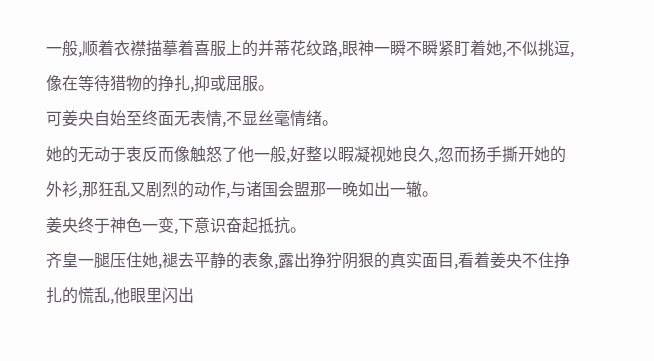一般,顺着衣襟描摹着喜服上的并蒂花纹路,眼神一瞬不瞬紧盯着她,不似挑逗,像在等待猎物的挣扎,抑或屈服。
可姜央自始至终面无表情,不显丝毫情绪。
她的无动于衷反而像触怒了他一般,好整以暇凝视她良久,忽而扬手撕开她的外衫,那狂乱又剧烈的动作,与诸国会盟那一晚如出一辙。
姜央终于神色一变,下意识奋起抵抗。
齐皇一腿压住她,褪去平静的表象,露出狰狞阴狠的真实面目,看着姜央不住挣扎的慌乱,他眼里闪出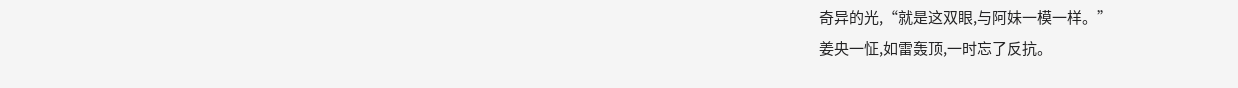奇异的光,“就是这双眼,与阿妹一模一样。”
姜央一怔,如雷轰顶,一时忘了反抗。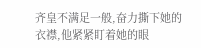齐皇不满足一般,奋力撕下她的衣襟,他紧紧盯着她的眼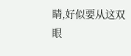睛,好似要从这双眼